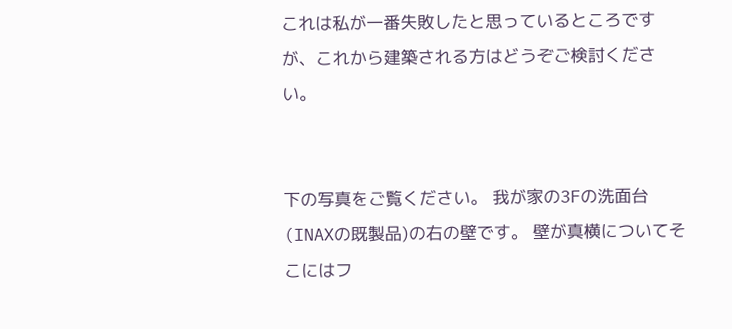これは私が一番失敗したと思っているところですが、これから建築される方はどうぞご検討ください。


下の写真をご覧ください。 我が家の3Fの洗面台(INAXの既製品)の右の壁です。 壁が真横についてそこにはフ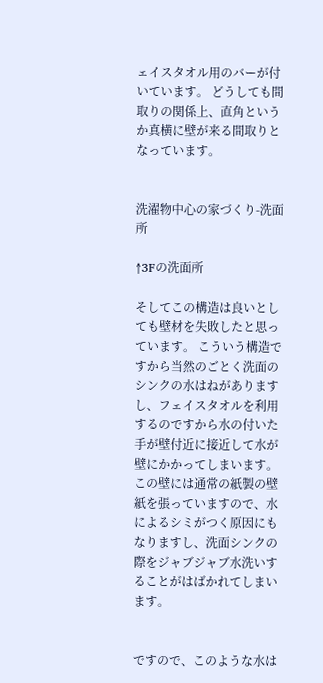ェイスタオル用のバーが付いています。 どうしても間取りの関係上、直角というか真横に壁が来る間取りとなっています。


洗濯物中心の家づくり-洗面所

↑3Fの洗面所

そしてこの構造は良いとしても壁材を失敗したと思っています。 こういう構造ですから当然のごとく洗面のシンクの水はねがありますし、フェイスタオルを利用するのですから水の付いた手が壁付近に接近して水が壁にかかってしまいます。 この壁には通常の紙製の壁紙を張っていますので、水によるシミがつく原因にもなりますし、洗面シンクの際をジャブジャブ水洗いすることがはばかれてしまいます。


ですので、このような水は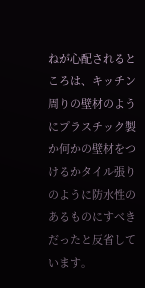ねが心配されるところは、キッチン周りの壁材のようにプラスチック製か何かの壁材をつけるかタイル張りのように防水性のあるものにすべきだったと反省しています。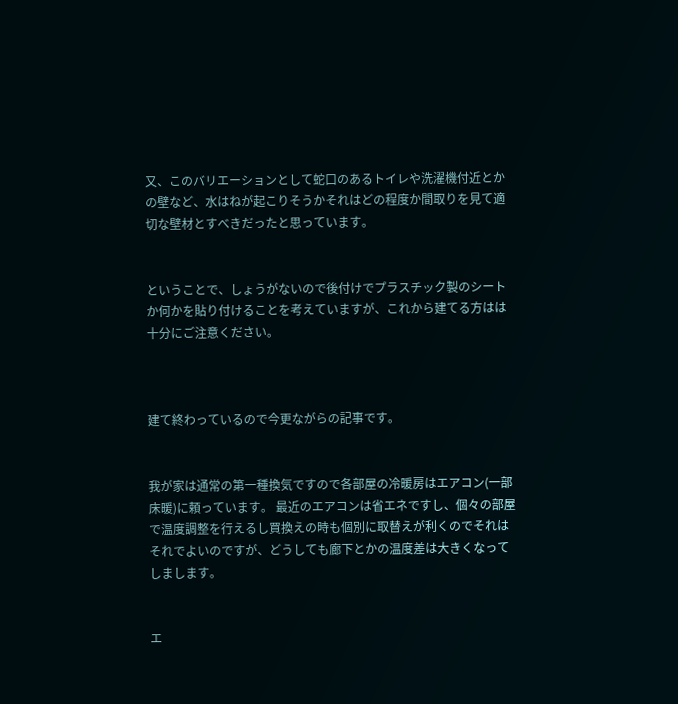又、このバリエーションとして蛇口のあるトイレや洗濯機付近とかの壁など、水はねが起こりそうかそれはどの程度か間取りを見て適切な壁材とすべきだったと思っています。


ということで、しょうがないので後付けでプラスチック製のシートか何かを貼り付けることを考えていますが、これから建てる方はは十分にご注意ください。



建て終わっているので今更ながらの記事です。


我が家は通常の第一種換気ですので各部屋の冷暖房はエアコン(一部床暖)に頼っています。 最近のエアコンは省エネですし、個々の部屋で温度調整を行えるし買換えの時も個別に取替えが利くのでそれはそれでよいのですが、どうしても廊下とかの温度差は大きくなってしまします。


エ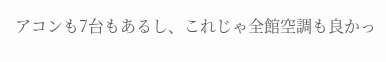アコンも7台もあるし、これじゃ全館空調も良かっ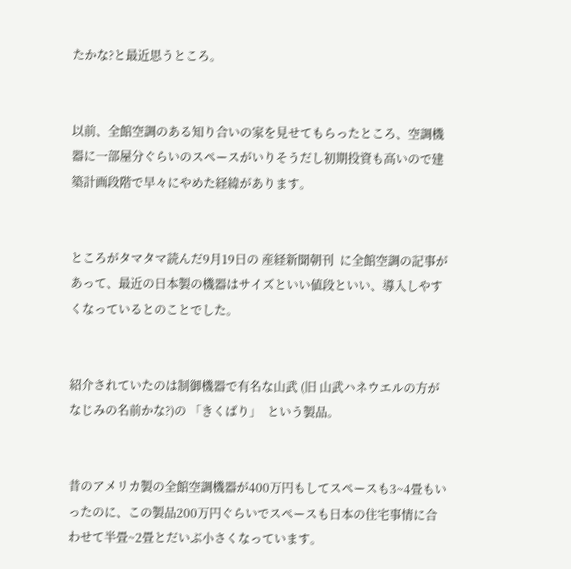たかな?と最近思うところ。


以前、全館空調のある知り合いの家を見せてもらったところ、空調機器に一部屋分ぐらいのスペースがいりそうだし初期投資も高いので建築計画段階で早々にやめた経緯があります。


ところがタマタマ読んだ9月19日の 産経新聞朝刊  に全館空調の記事があって、最近の日本製の機器はサイズといい値段といい、導入しやすくなっているとのことでした。


紹介されていたのは制御機器で有名な山武 (旧 山武ハネウエルの方がなじみの名前かな?)の 「きくばり」  という製品。


昔のアメリカ製の全館空調機器が400万円もしてスペースも3~4畳もいったのに、この製品200万円ぐらいでスペースも日本の住宅事情に合わせて半畳~2畳とだいぶ小さくなっています。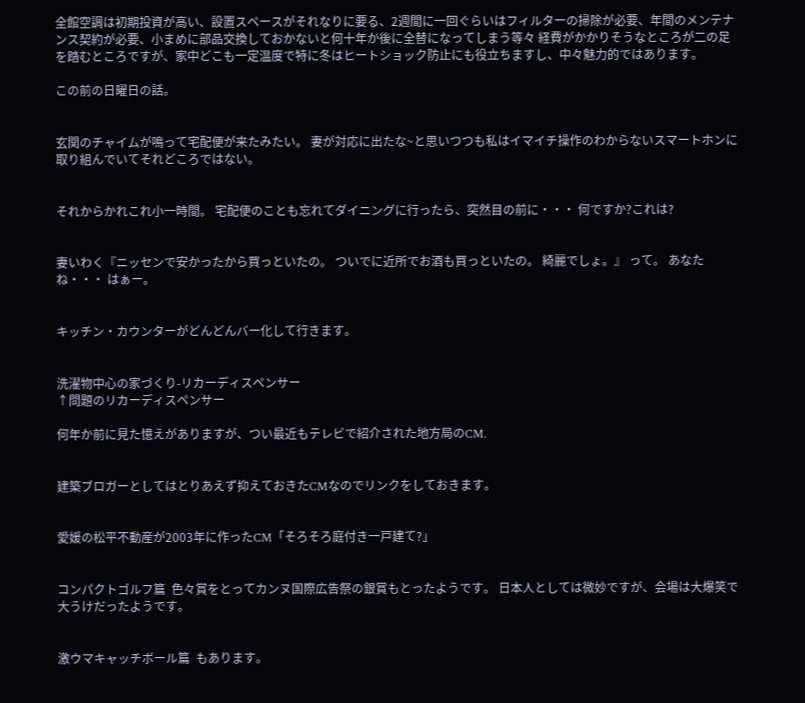全館空調は初期投資が高い、設置スペースがそれなりに要る、2週間に一回ぐらいはフィルターの掃除が必要、年間のメンテナンス契約が必要、小まめに部品交換しておかないと何十年か後に全替になってしまう等々 経費がかかりそうなところが二の足を踏むところですが、家中どこも一定温度で特に冬はヒートショック防止にも役立ちますし、中々魅力的ではあります。

この前の日曜日の話。


玄関のチャイムが鳴って宅配便が来たみたい。 妻が対応に出たな~と思いつつも私はイマイチ操作のわからないスマートホンに取り組んでいてそれどころではない。


それからかれこれ小一時間。 宅配便のことも忘れてダイニングに行ったら、突然目の前に・・・ 何ですか?これは?


妻いわく『ニッセンで安かったから買っといたの。 ついでに近所でお酒も買っといたの。 綺麗でしょ。』 って。 あなたね・・・ はぁー。


キッチン・カウンターがどんどんバー化して行きます。


洗濯物中心の家づくり-リカーディスペンサー
↑問題のリカーディスペンサー

何年か前に見た憶えがありますが、つい最近もテレビで紹介された地方局のCM.


建築ブロガーとしてはとりあえず抑えておきたCMなのでリンクをしておきます。


愛媛の松平不動産が2003年に作ったCM「そろそろ庭付き一戸建て?」


コンパクトゴルフ篇  色々賞をとってカンヌ国際広告祭の銀賞もとったようです。 日本人としては微妙ですが、会場は大爆笑で大うけだったようです。


激ウマキャッチボール篇  もあります。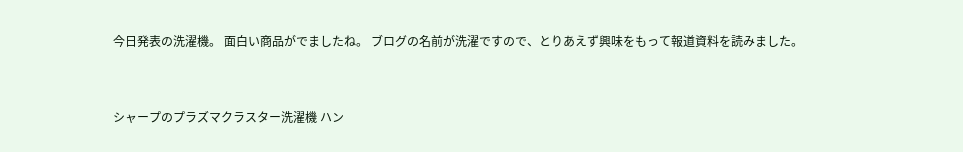今日発表の洗濯機。 面白い商品がでましたね。 ブログの名前が洗濯ですので、とりあえず興味をもって報道資料を読みました。


シャープのプラズマクラスター洗濯機 ハン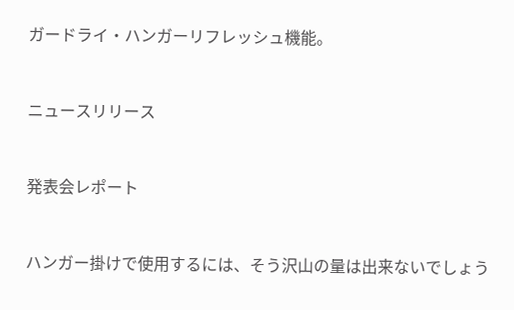ガードライ・ハンガーリフレッシュ機能。


ニュースリリース


発表会レポート


ハンガー掛けで使用するには、そう沢山の量は出来ないでしょう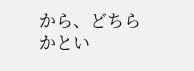から、どちらかとい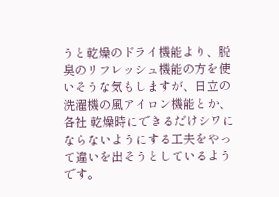うと乾燥のドライ機能より、脱臭のリフレッシュ機能の方を使いそうな気もしますが、日立の洗濯機の風アイロン機能とか、各社 乾燥時にできるだけシワにならないようにする工夫をやって違いを出そうとしているようです。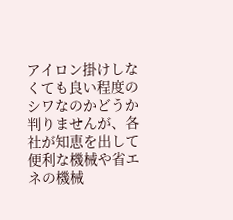アイロン掛けしなくても良い程度のシワなのかどうか判りませんが、各社が知恵を出して便利な機械や省エネの機械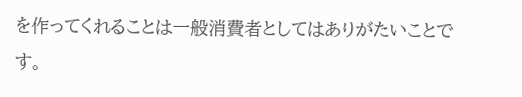を作ってくれることは一般消費者としてはありがたいことです。